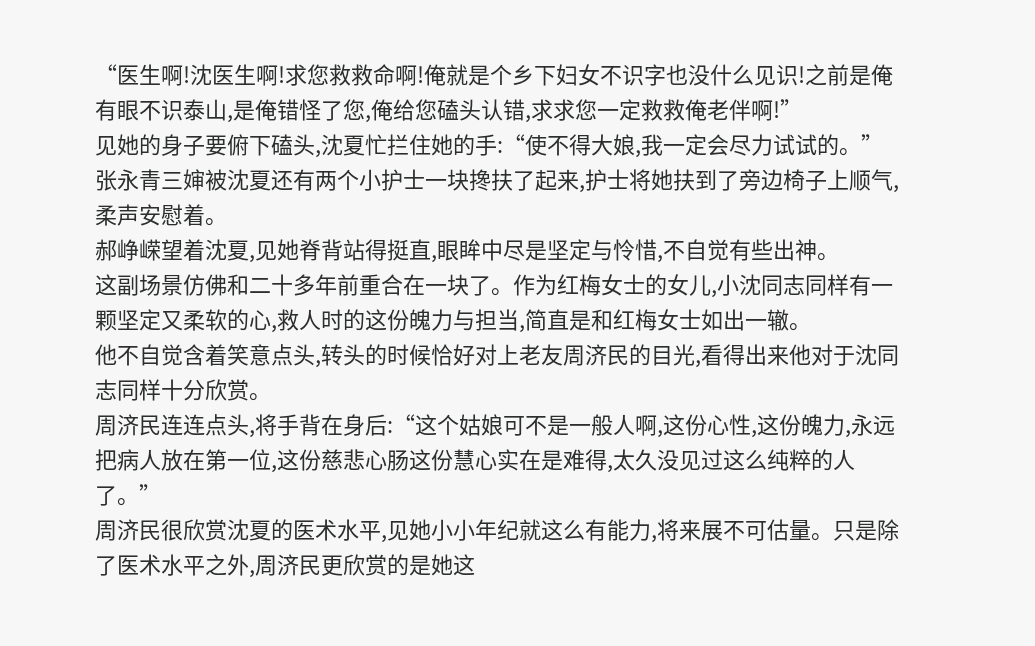“医生啊!沈医生啊!求您救救命啊!俺就是个乡下妇女不识字也没什么见识!之前是俺有眼不识泰山,是俺错怪了您,俺给您磕头认错,求求您一定救救俺老伴啊!”
见她的身子要俯下磕头,沈夏忙拦住她的手:“使不得大娘,我一定会尽力试试的。”
张永青三婶被沈夏还有两个小护士一块搀扶了起来,护士将她扶到了旁边椅子上顺气,柔声安慰着。
郝峥嵘望着沈夏,见她脊背站得挺直,眼眸中尽是坚定与怜惜,不自觉有些出神。
这副场景仿佛和二十多年前重合在一块了。作为红梅女士的女儿,小沈同志同样有一颗坚定又柔软的心,救人时的这份魄力与担当,简直是和红梅女士如出一辙。
他不自觉含着笑意点头,转头的时候恰好对上老友周济民的目光,看得出来他对于沈同志同样十分欣赏。
周济民连连点头,将手背在身后:“这个姑娘可不是一般人啊,这份心性,这份魄力,永远把病人放在第一位,这份慈悲心肠这份慧心实在是难得,太久没见过这么纯粹的人了。”
周济民很欣赏沈夏的医术水平,见她小小年纪就这么有能力,将来展不可估量。只是除了医术水平之外,周济民更欣赏的是她这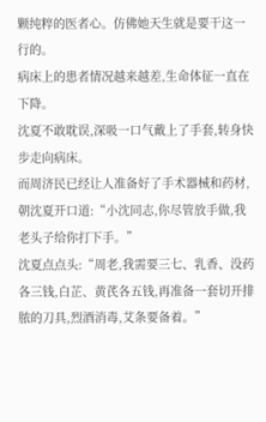颗纯粹的医者心。仿佛她天生就是要干这一行的。
病床上的患者情况越来越差,生命体征一直在下降。
沈夏不敢耽误,深吸一口气戴上了手套,转身快步走向病床。
而周济民已经让人准备好了手术器械和药材,朝沈夏开口道:“小沈同志,你尽管放手做,我老头子给你打下手。”
沈夏点点头:“周老,我需要三七、乳香、没药各三钱,白芷、黄芪各五钱,再准备一套切开排脓的刀具,烈酒消毒,艾条要备着。”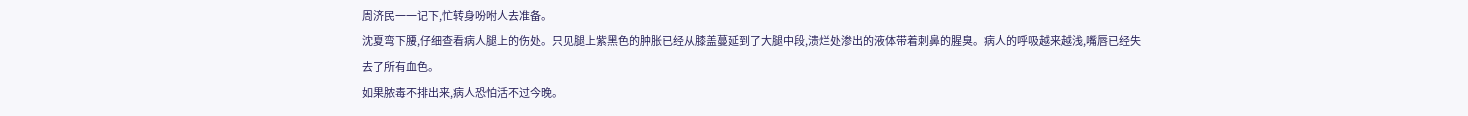周济民一一记下,忙转身吩咐人去准备。
沈夏弯下腰,仔细查看病人腿上的伤处。只见腿上紫黑色的肿胀已经从膝盖蔓延到了大腿中段,溃烂处渗出的液体带着刺鼻的腥臭。病人的呼吸越来越浅,嘴唇已经失去了所有血色。
如果脓毒不排出来,病人恐怕活不过今晚。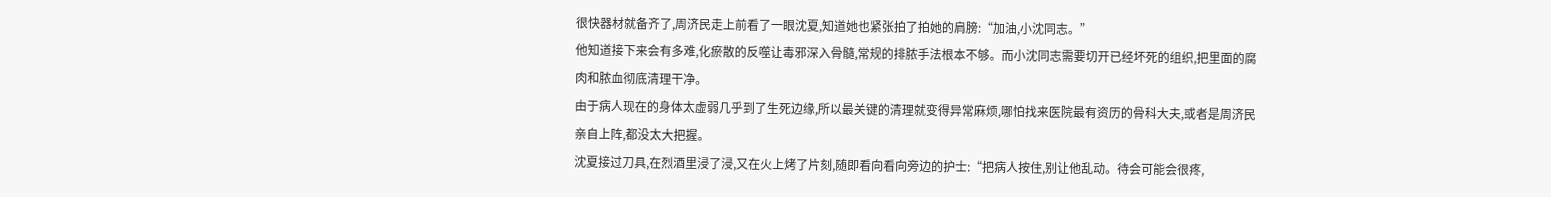很快器材就备齐了,周济民走上前看了一眼沈夏,知道她也紧张拍了拍她的肩膀:“加油,小沈同志。”
他知道接下来会有多难,化瘀散的反噬让毒邪深入骨髓,常规的排脓手法根本不够。而小沈同志需要切开已经坏死的组织,把里面的腐肉和脓血彻底清理干净。
由于病人现在的身体太虚弱几乎到了生死边缘,所以最关键的清理就变得异常麻烦,哪怕找来医院最有资历的骨科大夫,或者是周济民亲自上阵,都没太大把握。
沈夏接过刀具,在烈酒里浸了浸,又在火上烤了片刻,随即看向看向旁边的护士:“把病人按住,别让他乱动。待会可能会很疼,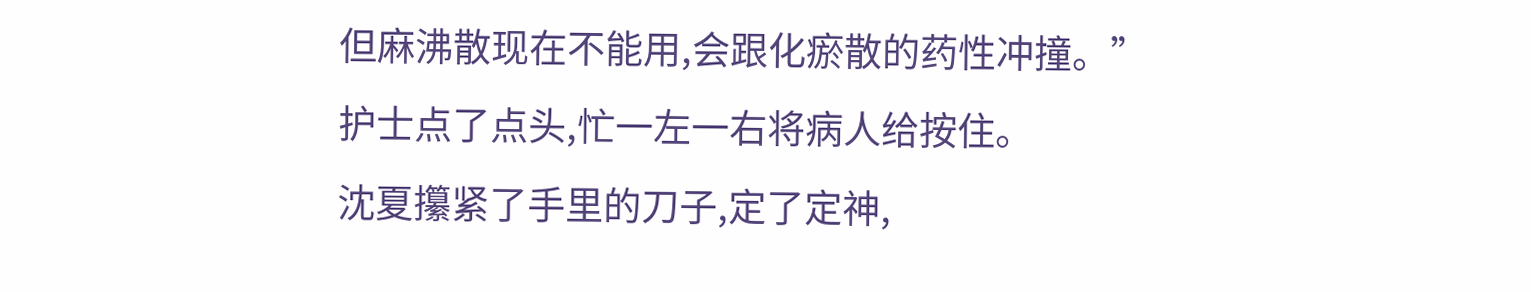但麻沸散现在不能用,会跟化瘀散的药性冲撞。”
护士点了点头,忙一左一右将病人给按住。
沈夏攥紧了手里的刀子,定了定神,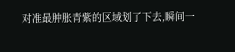对准最肿胀青紫的区域划了下去,瞬间一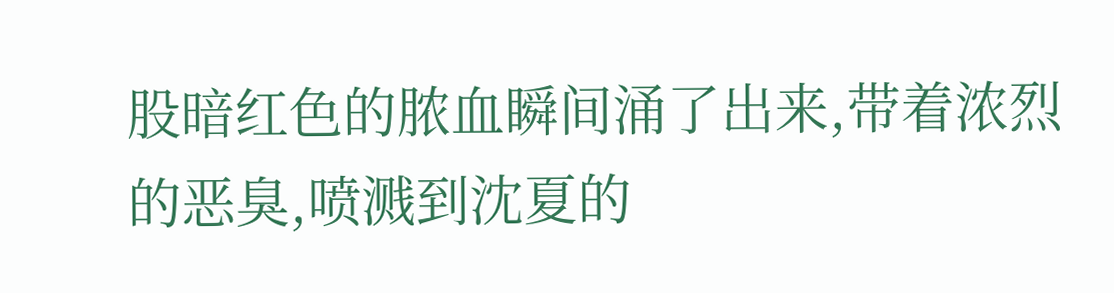股暗红色的脓血瞬间涌了出来,带着浓烈的恶臭,喷溅到沈夏的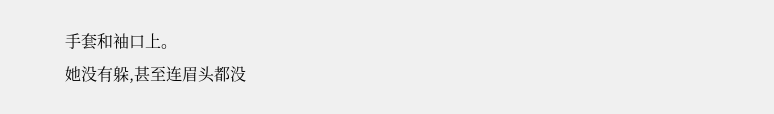手套和袖口上。
她没有躲,甚至连眉头都没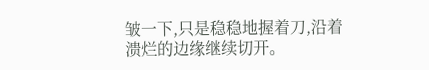皱一下,只是稳稳地握着刀,沿着溃烂的边缘继续切开。